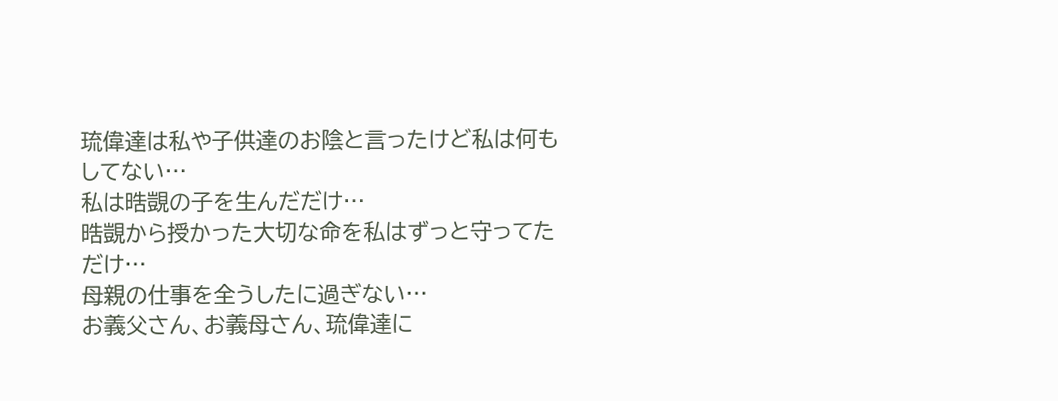琉偉達は私や子供達のお陰と言ったけど私は何もしてない…
私は晧覬の子を生んだだけ…
晧覬から授かった大切な命を私はずっと守ってただけ…
母親の仕事を全うしたに過ぎない…
お義父さん、お義母さん、琉偉達に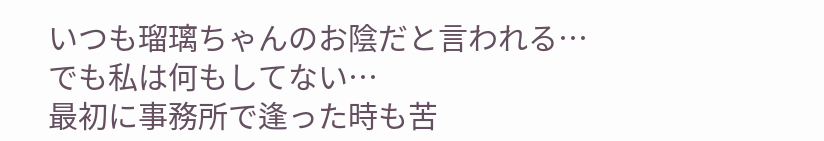いつも瑠璃ちゃんのお陰だと言われる…
でも私は何もしてない…
最初に事務所で逢った時も苦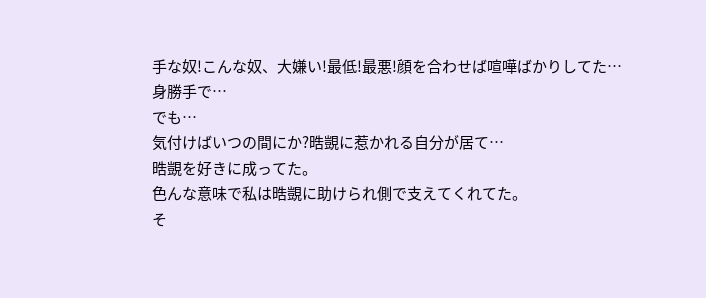手な奴!こんな奴、大嫌い!最低!最悪!顔を合わせば喧嘩ばかりしてた…
身勝手で…
でも…
気付けばいつの間にか?晧覬に惹かれる自分が居て…
晧覬を好きに成ってた。
色んな意味で私は晧覬に助けられ側で支えてくれてた。
そ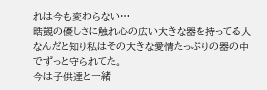れは今も変わらない…
晧覬の優しさに触れ心の広い大きな器を持ってる人なんだと知り私はその大きな愛情たっぷりの器の中でずっと守られてた。
今は子供達と一緒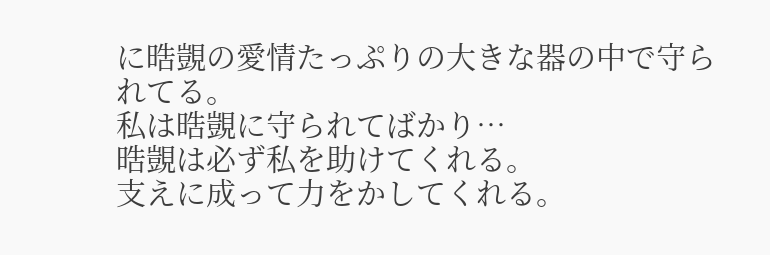に晧覬の愛情たっぷりの大きな器の中で守られてる。
私は晧覬に守られてばかり…
晧覬は必ず私を助けてくれる。
支えに成って力をかしてくれる。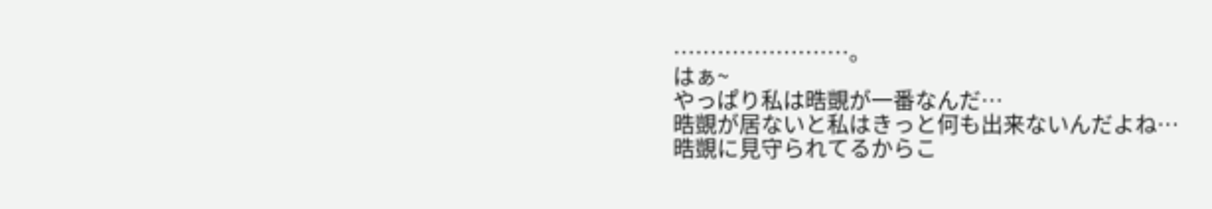……………………。
はぁ~
やっぱり私は晧覬が一番なんだ…
晧覬が居ないと私はきっと何も出来ないんだよね…
晧覬に見守られてるからこ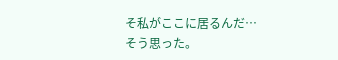そ私がここに居るんだ…
そう思った。